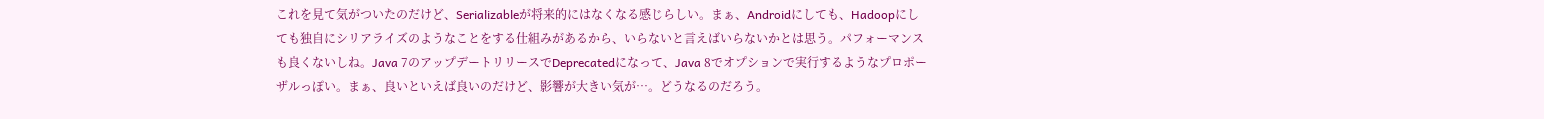これを見て気がついたのだけど、Serializableが将来的にはなくなる感じらしい。まぁ、Androidにしても、Hadoopにしても独自にシリアライズのようなことをする仕組みがあるから、いらないと言えばいらないかとは思う。パフォーマンスも良くないしね。Java 7のアップデートリリースでDeprecatedになって、Java 8でオプションで実行するようなプロポーザルっぽい。まぁ、良いといえば良いのだけど、影響が大きい気が…。どうなるのだろう。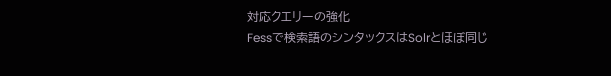対応クエリーの強化
Fessで検索語のシンタックスはSolrとほぼ同じ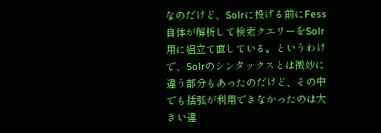なのだけど、Solrに投げる前にFess自体が解析して検索クエリーをSolr用に組立て直している。というわけで、Solrのシンタックスとは微妙に違う部分もあったのだけど、その中でも括弧が利用できなかったのは大きい違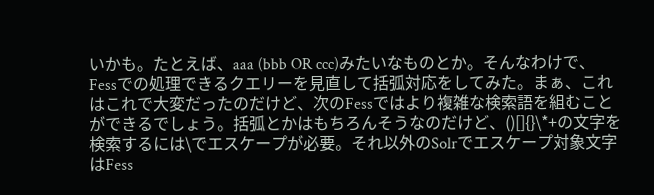いかも。たとえば、aaa (bbb OR ccc)みたいなものとか。そんなわけで、Fessでの処理できるクエリーを見直して括弧対応をしてみた。まぁ、これはこれで大変だったのだけど、次のFessではより複雑な検索語を組むことができるでしょう。括弧とかはもちろんそうなのだけど、()[]{}\*+の文字を検索するには\でエスケープが必要。それ以外のSolrでエスケープ対象文字はFess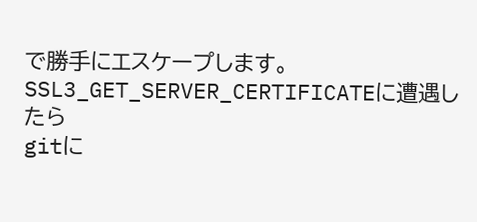で勝手にエスケープします。
SSL3_GET_SERVER_CERTIFICATEに遭遇したら
gitに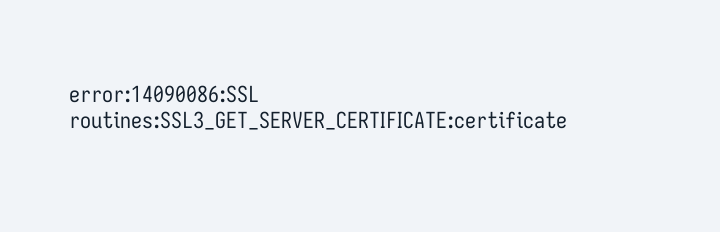error:14090086:SSL routines:SSL3_GET_SERVER_CERTIFICATE:certificate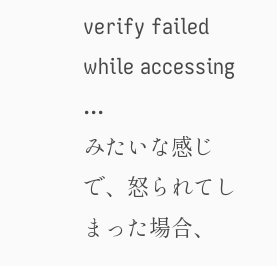verify failed while accessing ...
みたいな感じで、怒られてしまった場合、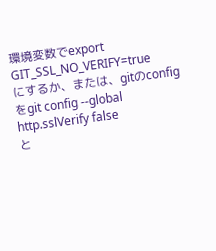環境変数でexport GIT_SSL_NO_VERIFY=true
にするか、または、gitのconfigをgit config --global http.sslVerify false
と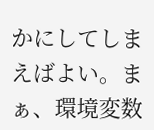かにしてしまえばよい。まぁ、環境変数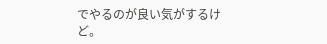でやるのが良い気がするけど。